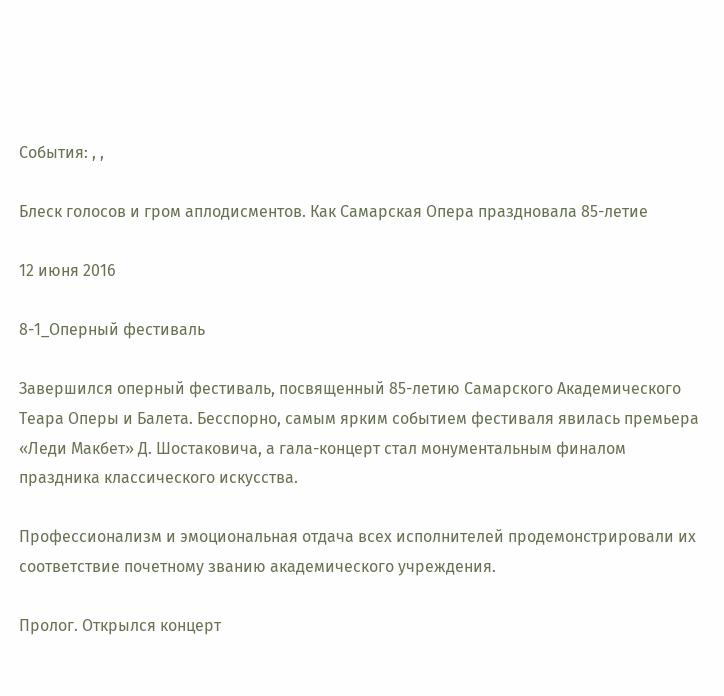События: , ,

Блеск голосов и гром аплодисментов. Как Самарская Опера праздновала 85-летие

12 июня 2016

8-1_Оперный фестиваль

Завершился оперный фестиваль, посвященный 85-летию Самарского Академического Теара Оперы и Балета. Бесспорно, самым ярким событием фестиваля явилась премьера «Леди Макбет» Д. Шостаковича, а гала-концерт стал монументальным финалом праздника классического искусства.

Профессионализм и эмоциональная отдача всех исполнителей продемонстрировали их соответствие почетному званию академического учреждения.

Пролог. Открылся концерт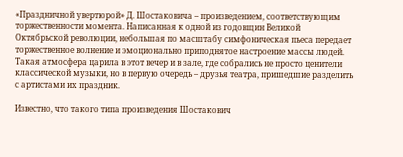«Праздничной увертюрой» Д. Шостаковича – произведением, соответствующим торжественности момента. Написанная к одной из годовщин Великой Октябрьской революции, небольшая по масштабу симфоническая пьеса передает торжественное волнение и эмоционально приподнятое настроение массы людей. Такая атмосфера царила в этот вечер и в зале, где собрались не просто ценители классической музыки, но в первую очередь – друзья театра, пришедшие разделить с артистами их праздник.

Известно, что такого типа произведения Шостакович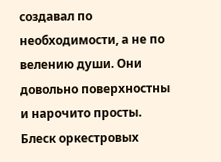создавал по необходимости, а не по велению души. Они довольно поверхностны и нарочито просты. Блеск оркестровых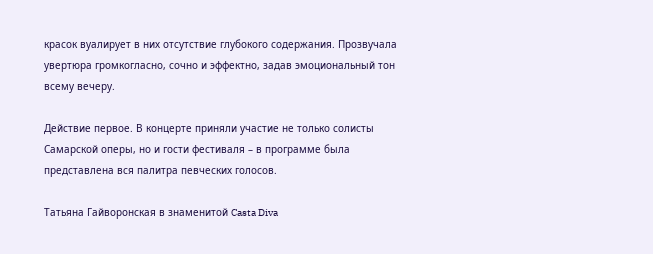красок вуалирует в них отсутствие глубокого содержания. Прозвучала увертюра громкогласно, сочно и эффектно, задав эмоциональный тон всему вечеру.

Действие первое. В концерте приняли участие не только солисты Самарской оперы, но и гости фестиваля – в программе была представлена вся палитра певческих голосов.

Татьяна Гайворонская в знаменитой Casta Diva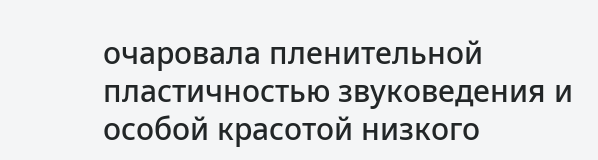очаровала пленительной пластичностью звуковедения и особой красотой низкого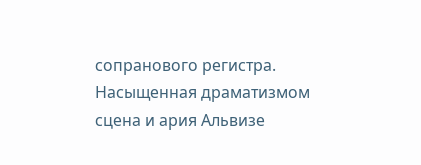сопранового регистра. Насыщенная драматизмом сцена и ария Альвизе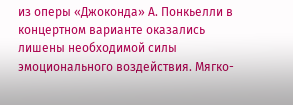из оперы «Джоконда» А. Понкьелли в концертном варианте оказались лишены необходимой силы эмоционального воздействия. Мягко-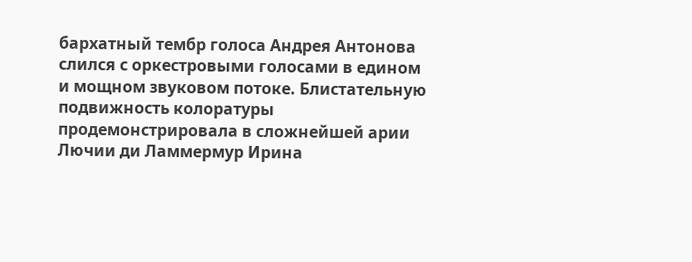бархатный тембр голоса Андрея Антонова слился с оркестровыми голосами в едином и мощном звуковом потоке. Блистательную подвижность колоратуры продемонстрировала в сложнейшей арии Лючии ди Ламмермур Ирина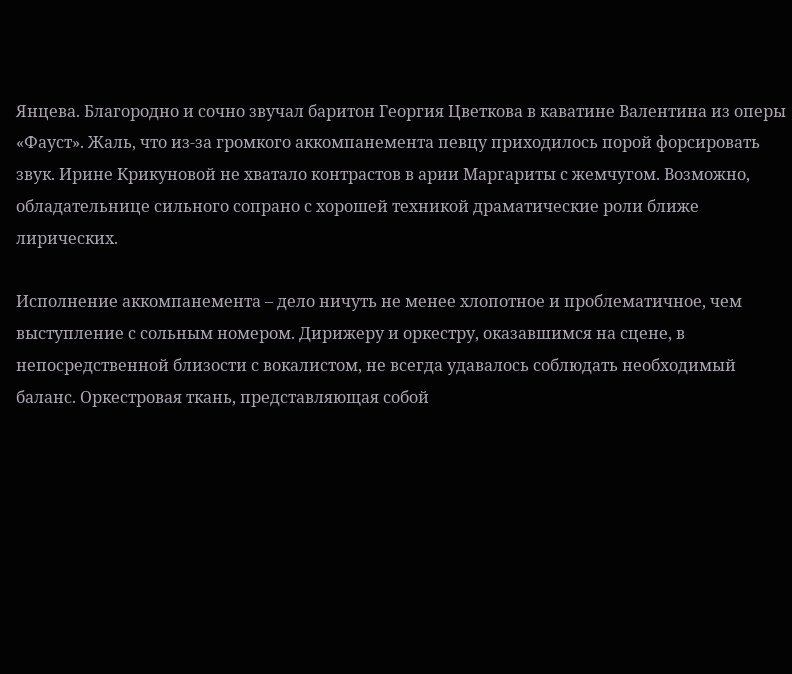Янцева. Благородно и сочно звучал баритон Георгия Цветкова в каватине Валентина из оперы «Фауст». Жаль, что из-за громкого аккомпанемента певцу приходилось порой форсировать звук. Ирине Крикуновой не хватало контрастов в арии Маргариты с жемчугом. Возможно, обладательнице сильного сопрано с хорошей техникой драматические роли ближе лирических.

Исполнение аккомпанемента – дело ничуть не менее хлопотное и проблематичное, чем выступление с сольным номером. Дирижеру и оркестру, оказавшимся на сцене, в непосредственной близости с вокалистом, не всегда удавалось соблюдать необходимый баланс. Оркестровая ткань, представляющая собой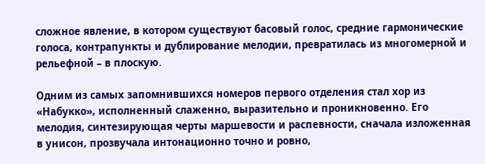сложное явление, в котором существуют басовый голос, средние гармонические голоса, контрапункты и дублирование мелодии, превратилась из многомерной и рельефной – в плоскую.

Одним из самых запомнившихся номеров первого отделения стал хор из «Набукко», исполненный слаженно, выразительно и проникновенно. Его мелодия, синтезирующая черты маршевости и распевности, сначала изложенная в унисон, прозвучала интонационно точно и ровно,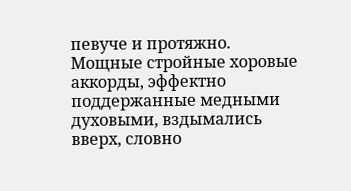певуче и протяжно. Мощные стройные хоровые аккорды, эффектно поддержанные медными духовыми, вздымались вверх, словно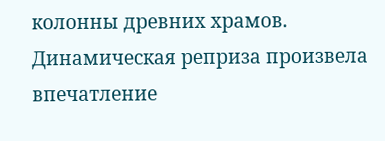колонны древних храмов. Динамическая реприза произвела впечатление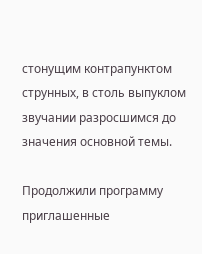стонущим контрапунктом струнных, в столь выпуклом звучании разросшимся до значения основной темы.

Продолжили программу приглашенные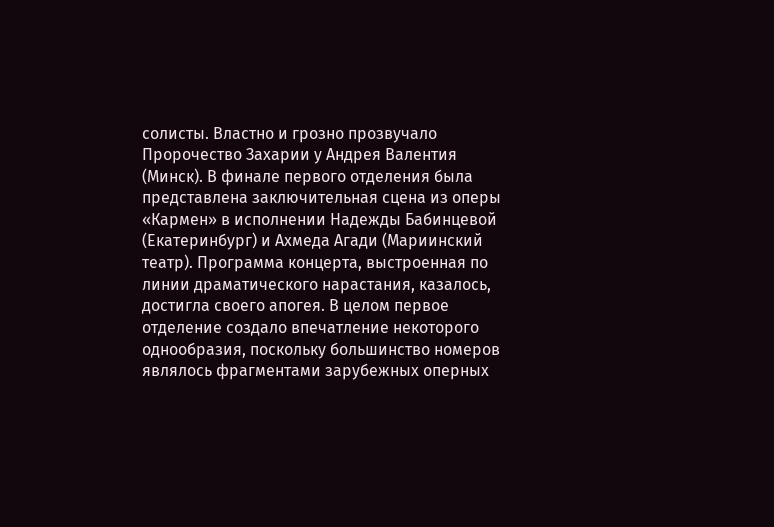солисты. Властно и грозно прозвучало Пророчество Захарии у Андрея Валентия (Минск). В финале первого отделения была представлена заключительная сцена из оперы «Кармен» в исполнении Надежды Бабинцевой (Екатеринбург) и Ахмеда Агади (Мариинский театр). Программа концерта, выстроенная по линии драматического нарастания, казалось, достигла своего апогея. В целом первое отделение создало впечатление некоторого однообразия, поскольку большинство номеров являлось фрагментами зарубежных оперных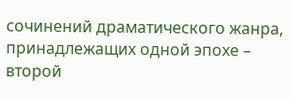сочинений драматического жанра, принадлежащих одной эпохе – второй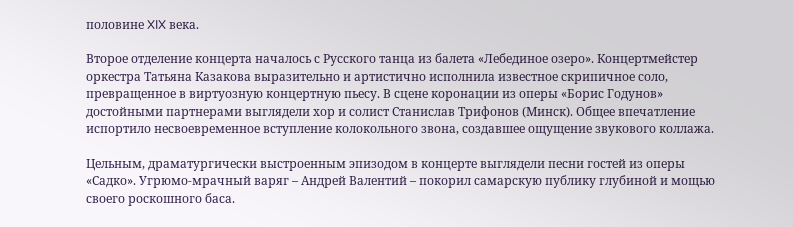половине XIX века.

Второе отделение концерта началось с Русского танца из балета «Лебединое озеро». Концертмейстер оркестра Татьяна Казакова выразительно и артистично исполнила известное скрипичное соло, превращенное в виртуозную концертную пьесу. В сцене коронации из оперы «Борис Годунов» достойными партнерами выглядели хор и солист Станислав Трифонов (Минск). Общее впечатление испортило несвоевременное вступление колокольного звона, создавшее ощущение звукового коллажа.

Цельным, драматургически выстроенным эпизодом в концерте выглядели песни гостей из оперы «Садко». Угрюмо-мрачный варяг – Андрей Валентий – покорил самарскую публику глубиной и мощью своего роскошного баса.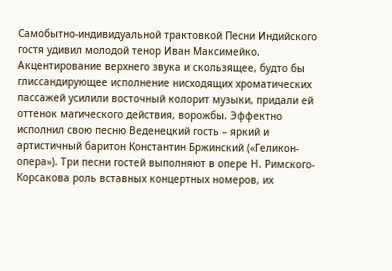Самобытно-индивидуальной трактовкой Песни Индийского гостя удивил молодой тенор Иван Максимейко. Акцентирование верхнего звука и скользящее, будто бы глиссандирующее исполнение нисходящих хроматических пассажей усилили восточный колорит музыки, придали ей оттенок магического действия, ворожбы. Эффектно исполнил свою песню Веденецкий гость – яркий и артистичный баритон Константин Бржинский («Геликон-опера»). Три песни гостей выполняют в опере Н. Римского-Корсакова роль вставных концертных номеров, их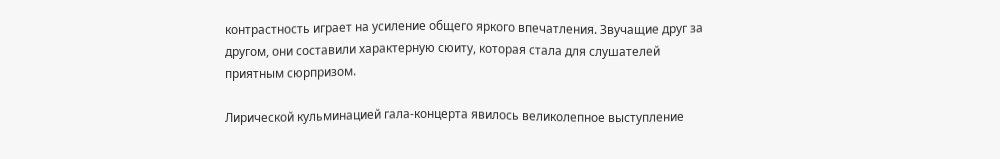контрастность играет на усиление общего яркого впечатления. Звучащие друг за другом, они составили характерную сюиту, которая стала для слушателей приятным сюрпризом.

Лирической кульминацией гала-концерта явилось великолепное выступление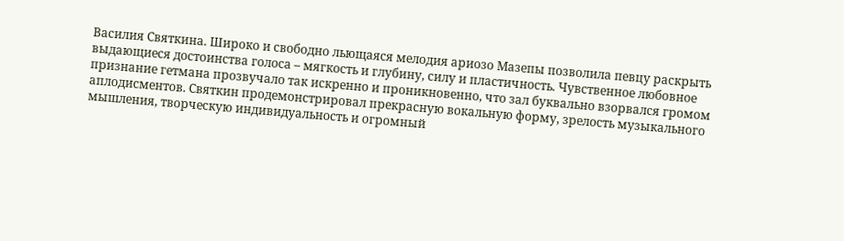Василия Святкина. Широко и свободно льющаяся мелодия ариозо Мазепы позволила певцу раскрыть выдающиеся достоинства голоса – мягкость и глубину, силу и пластичность. Чувственное любовное признание гетмана прозвучало так искренно и проникновенно, что зал буквально взорвался громом аплодисментов. Святкин продемонстрировал прекрасную вокальную форму, зрелость музыкального мышления, творческую индивидуальность и огромный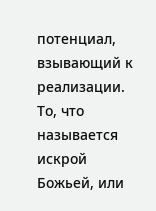потенциал, взывающий к реализации. То, что называется искрой Божьей, или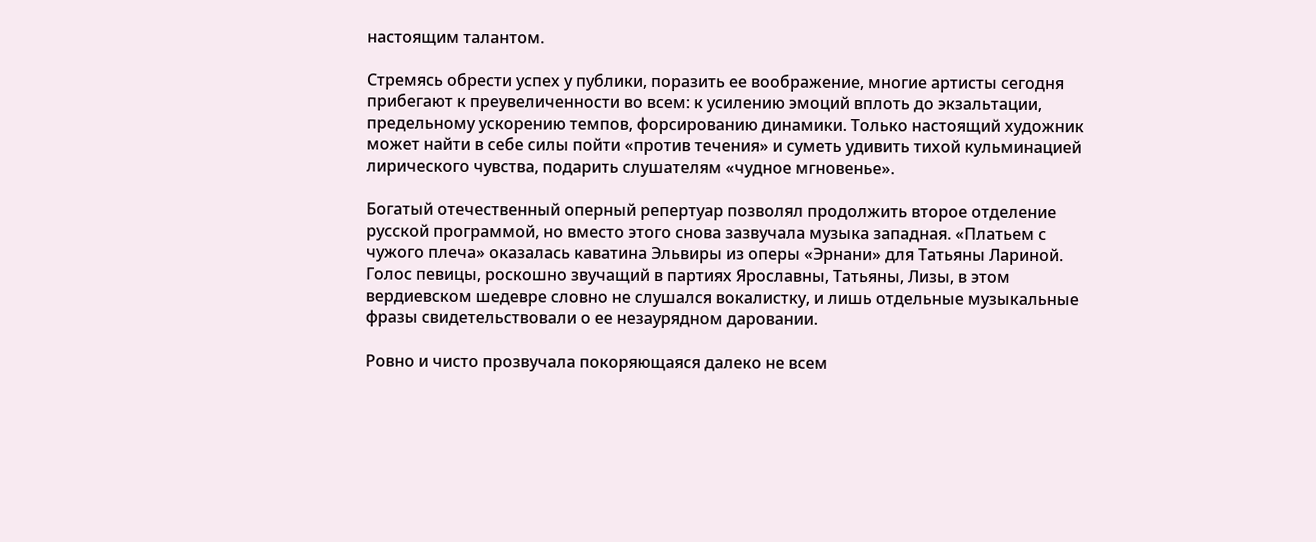настоящим талантом.

Стремясь обрести успех у публики, поразить ее воображение, многие артисты сегодня прибегают к преувеличенности во всем: к усилению эмоций вплоть до экзальтации, предельному ускорению темпов, форсированию динамики. Только настоящий художник может найти в себе силы пойти «против течения» и суметь удивить тихой кульминацией лирического чувства, подарить слушателям «чудное мгновенье».

Богатый отечественный оперный репертуар позволял продолжить второе отделение русской программой, но вместо этого снова зазвучала музыка западная. «Платьем с чужого плеча» оказалась каватина Эльвиры из оперы «Эрнани» для Татьяны Лариной. Голос певицы, роскошно звучащий в партиях Ярославны, Татьяны, Лизы, в этом вердиевском шедевре словно не слушался вокалистку, и лишь отдельные музыкальные фразы свидетельствовали о ее незаурядном даровании.

Ровно и чисто прозвучала покоряющаяся далеко не всем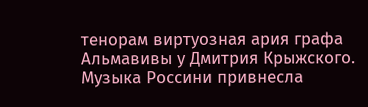тенорам виртуозная ария графа Альмавивы у Дмитрия Крыжского. Музыка Россини привнесла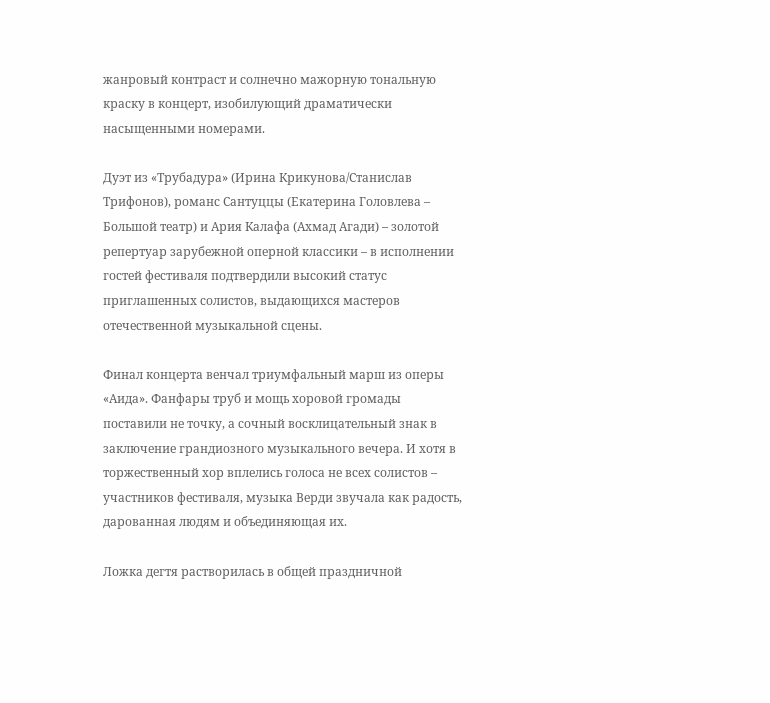жанровый контраст и солнечно мажорную тональную краску в концерт, изобилующий драматически насыщенными номерами.

Дуэт из «Трубадура» (Ирина Крикунова/Станислав Трифонов), романс Сантуццы (Екатерина Головлева – Большой театр) и Ария Калафа (Ахмад Агади) – золотой репертуар зарубежной оперной классики – в исполнении гостей фестиваля подтвердили высокий статус приглашенных солистов, выдающихся мастеров отечественной музыкальной сцены.

Финал концерта венчал триумфальный марш из оперы «Аида». Фанфары труб и мощь хоровой громады поставили не точку, а сочный восклицательный знак в заключение грандиозного музыкального вечера. И хотя в торжественный хор вплелись голоса не всех солистов – участников фестиваля, музыка Верди звучала как радость, дарованная людям и объединяющая их.

Ложка дегтя растворилась в общей праздничной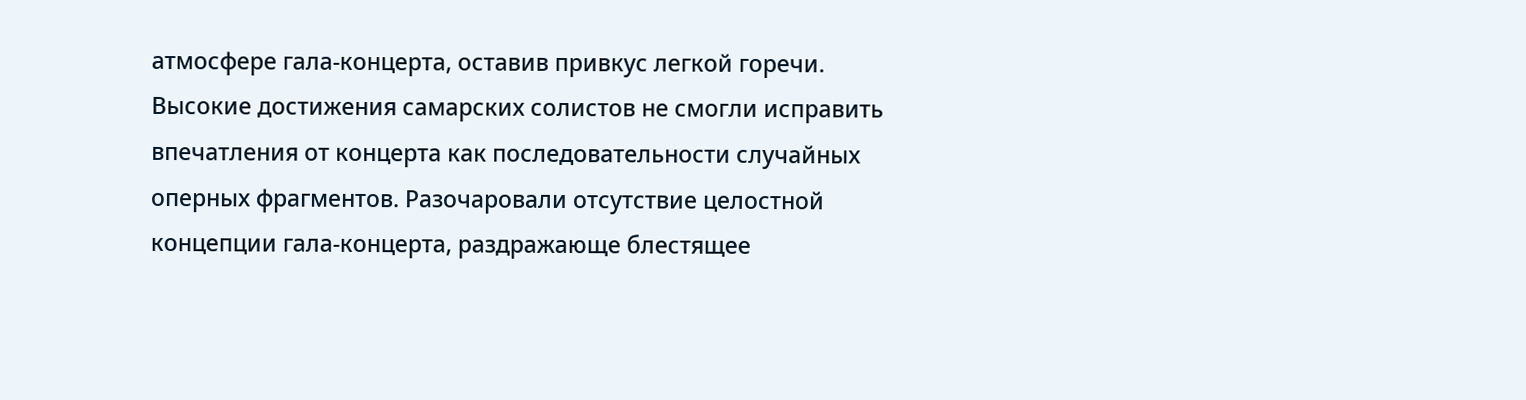атмосфере гала-концерта, оставив привкус легкой горечи. Высокие достижения самарских солистов не смогли исправить впечатления от концерта как последовательности случайных оперных фрагментов. Разочаровали отсутствие целостной концепции гала-концерта, раздражающе блестящее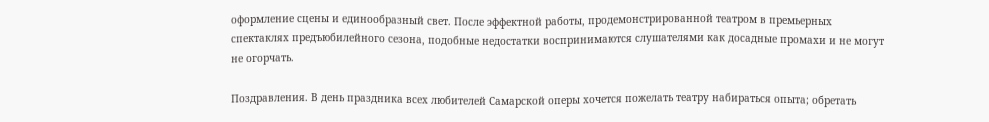оформление сцены и единообразный свет. После эффектной работы, продемонстрированной театром в премьерных спектаклях предъюбилейного сезона, подобные недостатки воспринимаются слушателями как досадные промахи и не могут не огорчать.

Поздравления. В день праздника всех любителей Самарской оперы хочется пожелать театру набираться опыта; обретать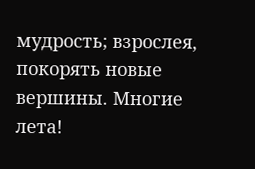мудрость; взрослея, покорять новые вершины. Многие лета!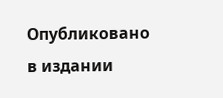Опубликовано в издании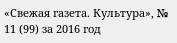«Свежая газета. Культура», № 11 (99) за 2016 год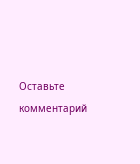Оставьте комментарий